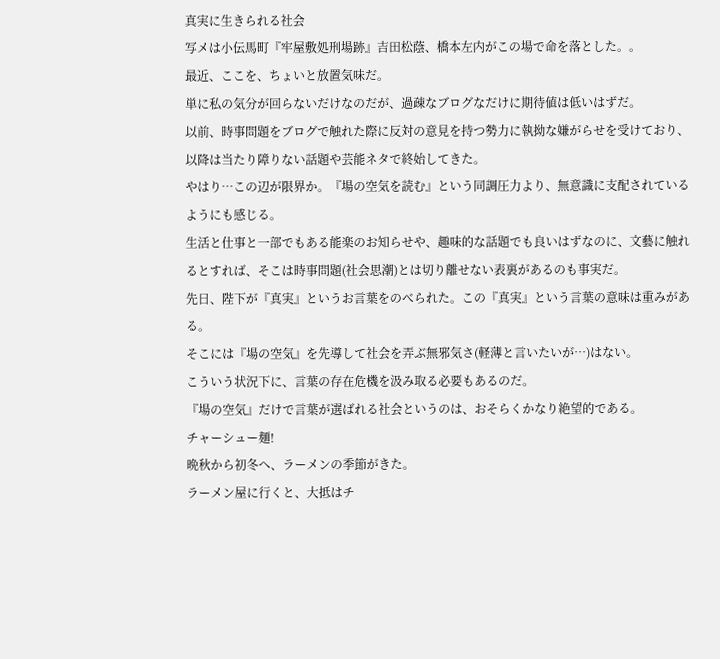真実に生きられる社会
写メは小伝馬町『牢屋敷処刑場跡』吉田松蔭、橋本左内がこの場で命を落とした。。
最近、ここを、ちょいと放置気味だ。
単に私の気分が回らないだけなのだが、過疎なブログなだけに期待値は低いはずだ。
以前、時事問題をブログで触れた際に反対の意見を持つ勢力に執拗な嫌がらせを受けており、以降は当たり障りない話題や芸能ネタで終始してきた。
やはり…この辺が限界か。『場の空気を読む』という同調圧力より、無意識に支配されているようにも感じる。
生活と仕事と一部でもある能楽のお知らせや、趣味的な話題でも良いはずなのに、文藝に触れるとすれば、そこは時事問題(社会思潮)とは切り離せない表裏があるのも事実だ。
先日、陛下が『真実』というお言葉をのべられた。この『真実』という言葉の意味は重みがある。
そこには『場の空気』を先導して社会を弄ぶ無邪気さ(軽薄と言いたいが…)はない。
こういう状況下に、言葉の存在危機を汲み取る必要もあるのだ。
『場の空気』だけで言葉が選ばれる社会というのは、おそらくかなり絶望的である。
チャーシュー麺!
晩秋から初冬へ、ラーメンの季節がきた。
ラーメン屋に行くと、大抵はチ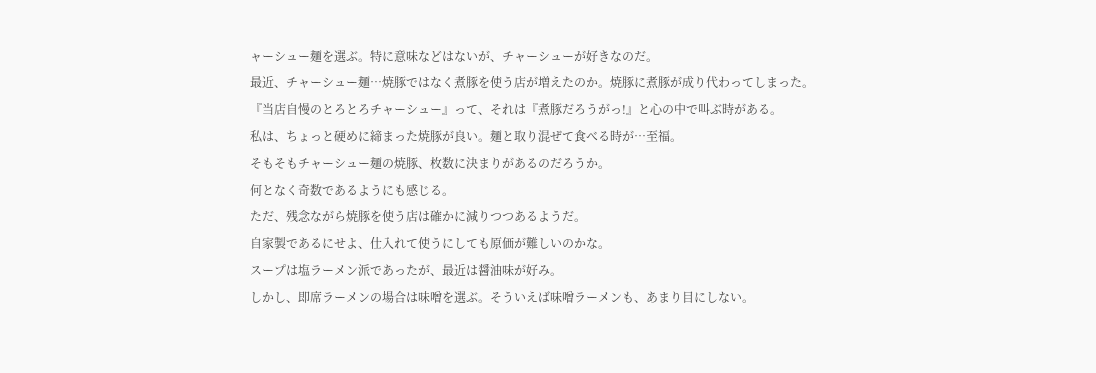ャーシュー麺を選ぶ。特に意味などはないが、チャーシューが好きなのだ。
最近、チャーシュー麺…焼豚ではなく煮豚を使う店が増えたのか。焼豚に煮豚が成り代わってしまった。
『当店自慢のとろとろチャーシュー』って、それは『煮豚だろうがっ!』と心の中で叫ぶ時がある。
私は、ちょっと硬めに締まった焼豚が良い。麺と取り混ぜて食べる時が…至福。
そもそもチャーシュー麺の焼豚、枚数に決まりがあるのだろうか。
何となく奇数であるようにも感じる。
ただ、残念ながら焼豚を使う店は確かに減りつつあるようだ。
自家製であるにせよ、仕入れて使うにしても原価が難しいのかな。
スープは塩ラーメン派であったが、最近は醤油味が好み。
しかし、即席ラーメンの場合は味噌を選ぶ。そういえば味噌ラーメンも、あまり目にしない。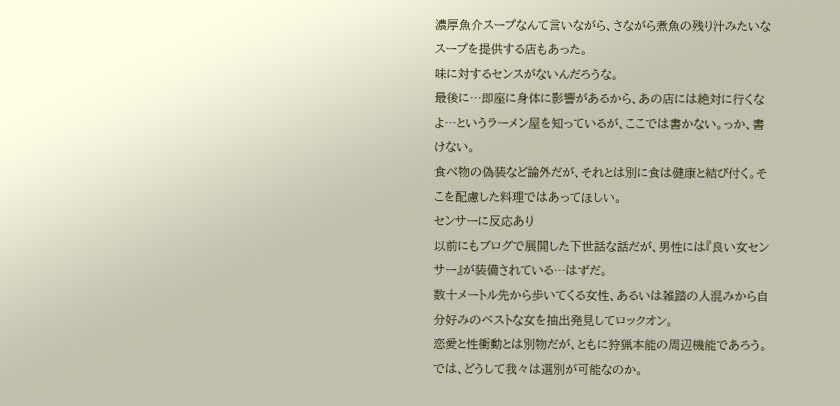濃厚魚介スープなんて言いながら、さながら煮魚の残り汁みたいなスープを提供する店もあった。
味に対するセンスがないんだろうな。
最後に…即座に身体に影響があるから、あの店には絶対に行くなよ…というラーメン屋を知っているが、ここでは書かない。っか、書けない。
食べ物の偽装など論外だが、それとは別に食は健康と結び付く。そこを配慮した料理ではあってほしい。
センサーに反応あり
以前にもブログで展開した下世話な話だが、男性には『良い女センサー』が装備されている…はずだ。
数十メートル先から歩いてくる女性、あるいは雑踏の人混みから自分好みのベストな女を抽出発見してロックオン。
恋愛と性衝動とは別物だが、ともに狩猟本能の周辺機能であろう。
では、どうして我々は選別が可能なのか。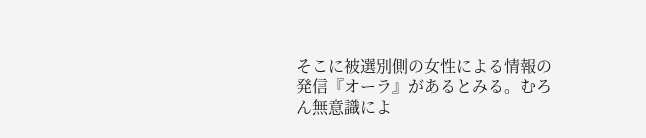そこに被選別側の女性による情報の発信『オーラ』があるとみる。むろん無意識によ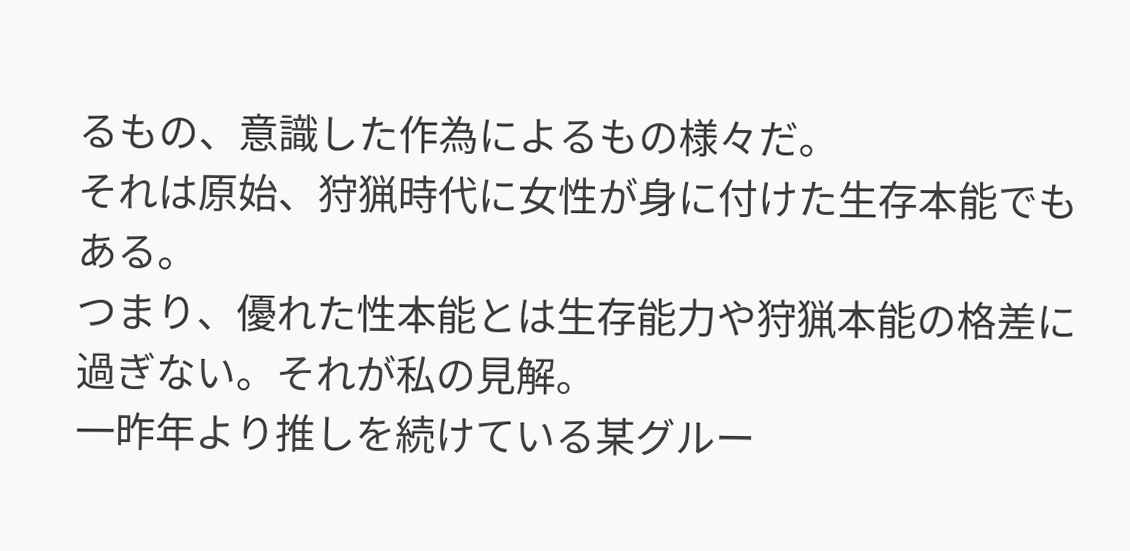るもの、意識した作為によるもの様々だ。
それは原始、狩猟時代に女性が身に付けた生存本能でもある。
つまり、優れた性本能とは生存能力や狩猟本能の格差に過ぎない。それが私の見解。
一昨年より推しを続けている某グルー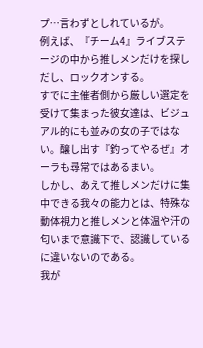プ…言わずとしれているが。
例えば、『チーム4』ライブステージの中から推しメンだけを探しだし、ロックオンする。
すでに主催者側から厳しい選定を受けて集まった彼女達は、ビジュアル的にも並みの女の子ではない。醸し出す『釣ってやるぜ』オーラも尋常ではあるまい。
しかし、あえて推しメンだけに集中できる我々の能力とは、特殊な動体視力と推しメンと体温や汗の匂いまで意識下で、認識しているに違いないのである。
我が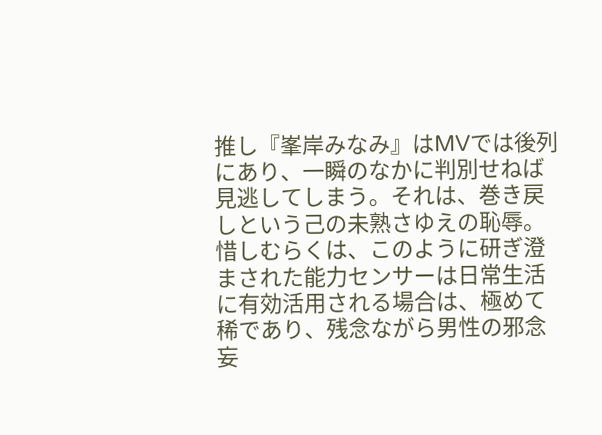推し『峯岸みなみ』はMVでは後列にあり、一瞬のなかに判別せねば見逃してしまう。それは、巻き戻しという己の未熟さゆえの恥辱。
惜しむらくは、このように研ぎ澄まされた能力センサーは日常生活に有効活用される場合は、極めて稀であり、残念ながら男性の邪念妄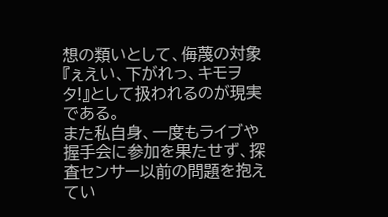想の類いとして、侮蔑の対象『ぇえい、下がれっ、キモヲタ!』として扱われるのが現実である。
また私自身、一度もライブや握手会に参加を果たせず、探査センサー以前の問題を抱えてい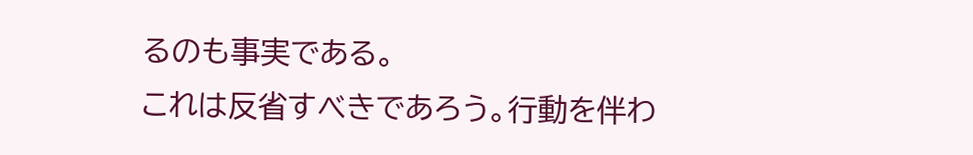るのも事実である。
これは反省すべきであろう。行動を伴わ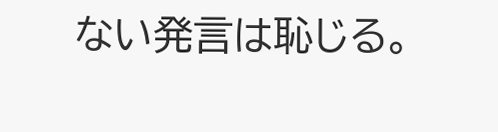ない発言は恥じる。